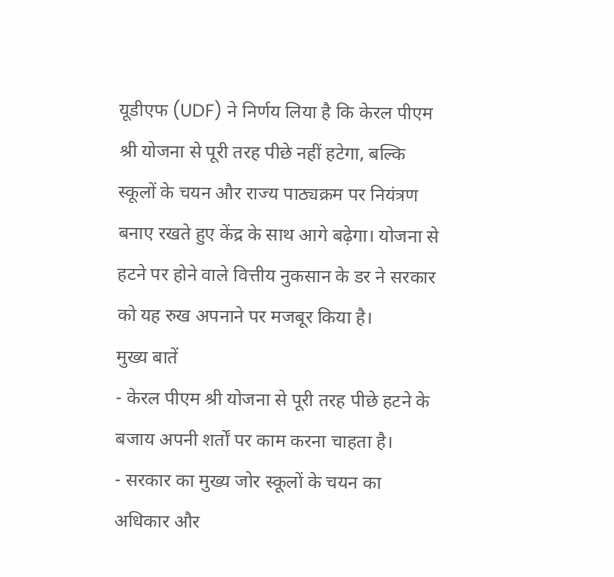यूडीएफ (UDF) ने निर्णय लिया है कि केरल पीएम श्री योजना से पूरी तरह पीछे नहीं हटेगा, बल्कि स्कूलों के चयन और राज्य पाठ्यक्रम पर नियंत्रण बनाए रखते हुए केंद्र के साथ आगे बढ़ेगा। योजना से हटने पर होने वाले वित्तीय नुकसान के डर ने सरकार को यह रुख अपनाने पर मजबूर किया है।
मुख्य बातें
- केरल पीएम श्री योजना से पूरी तरह पीछे हटने के बजाय अपनी शर्तों पर काम करना चाहता है।
- सरकार का मुख्य जोर स्कूलों के चयन का अधिकार और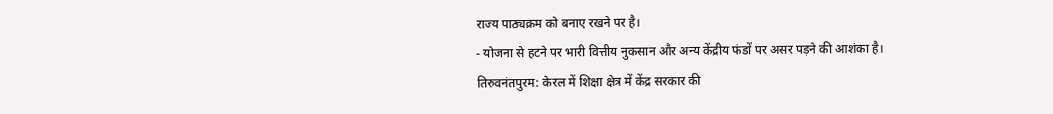राज्य पाठ्यक्रम को बनाए रखने पर है।
- योजना से हटने पर भारी वित्तीय नुकसान और अन्य केंद्रीय फंडों पर असर पड़ने की आशंका है।
तिरुवनंतपुरम: केरल में शिक्षा क्षेत्र में केंद्र सरकार की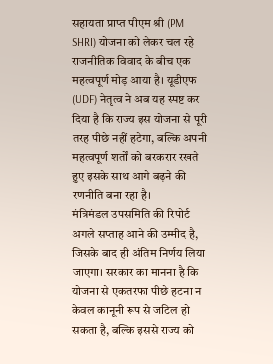सहायता प्राप्त पीएम श्री (PM SHRI) योजना को लेकर चल रहे राजनीतिक विवाद के बीच एक महत्वपूर्ण मोड़ आया है। यूडीएफ (UDF) नेतृत्व ने अब यह स्पष्ट कर दिया है कि राज्य इस योजना से पूरी तरह पीछे नहीं हटेगा, बल्कि अपनी महत्वपूर्ण शर्तों को बरकरार रखते हुए इसके साथ आगे बढ़ने की रणनीति बना रहा है।
मंत्रिमंडल उपसमिति की रिपोर्ट अगले सप्ताह आने की उम्मीद है, जिसके बाद ही अंतिम निर्णय लिया जाएगा। सरकार का मानना है कि योजना से एकतरफा पीछे हटना न केवल कानूनी रूप से जटिल हो सकता है, बल्कि इससे राज्य को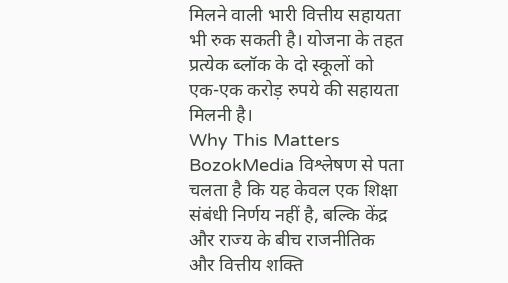मिलने वाली भारी वित्तीय सहायता भी रुक सकती है। योजना के तहत प्रत्येक ब्लॉक के दो स्कूलों को एक-एक करोड़ रुपये की सहायता मिलनी है।
Why This Matters
BozokMedia विश्लेषण से पता चलता है कि यह केवल एक शिक्षा संबंधी निर्णय नहीं है, बल्कि केंद्र और राज्य के बीच राजनीतिक और वित्तीय शक्ति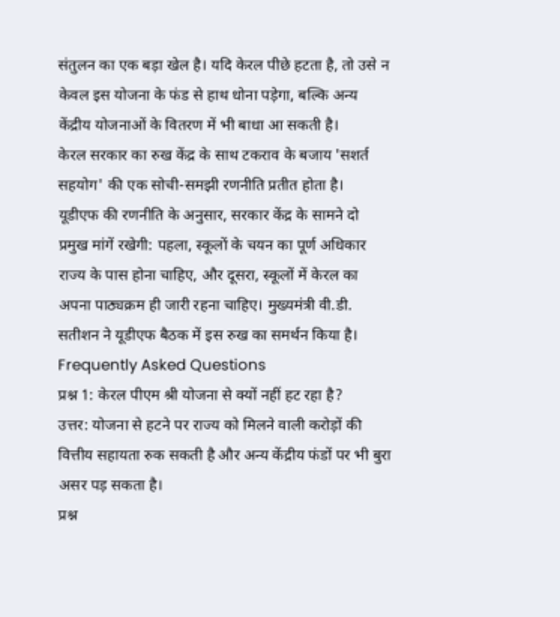संतुलन का एक बड़ा खेल है। यदि केरल पीछे हटता है, तो उसे न केवल इस योजना के फंड से हाथ धोना पड़ेगा, बल्कि अन्य केंद्रीय योजनाओं के वितरण में भी बाधा आ सकती है।
केरल सरकार का रुख केंद्र के साथ टकराव के बजाय 'सशर्त सहयोग' की एक सोची-समझी रणनीति प्रतीत होता है।
यूडीएफ की रणनीति के अनुसार, सरकार केंद्र के सामने दो प्रमुख मांगें रखेगी: पहला, स्कूलों के चयन का पूर्ण अधिकार राज्य के पास होना चाहिए, और दूसरा, स्कूलों में केरल का अपना पाठ्यक्रम ही जारी रहना चाहिए। मुख्यमंत्री वी.डी. सतीशन ने यूडीएफ बैठक में इस रुख का समर्थन किया है।
Frequently Asked Questions
प्रश्न 1: केरल पीएम श्री योजना से क्यों नहीं हट रहा है?
उत्तर: योजना से हटने पर राज्य को मिलने वाली करोड़ों की वित्तीय सहायता रुक सकती है और अन्य केंद्रीय फंडों पर भी बुरा असर पड़ सकता है।
प्रश्न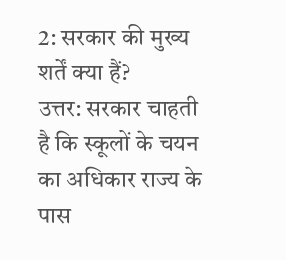2: सरकार की मुख्य शर्तें क्या हैं?
उत्तर: सरकार चाहती है कि स्कूलों के चयन का अधिकार राज्य के पास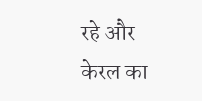रहे और केरल का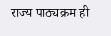राज्य पाठ्यक्रम ही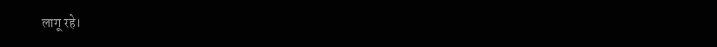लागू रहे।